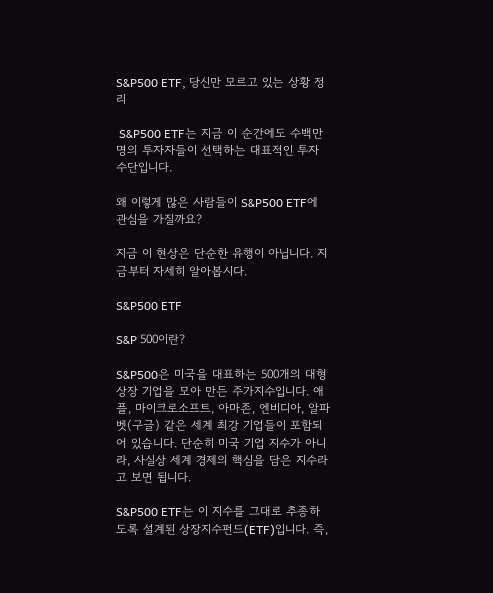S&P500 ETF, 당신만 모르고 있는 상황 정리

 S&P500 ETF는 지금 이 순간에도 수백만 명의 투자자들이 선택하는 대표적인 투자 수단입니다.

왜 이렇게 많은 사람들이 S&P500 ETF에 관심을 가질까요?

지금 이 현상은 단순한 유행이 아닙니다. 지금부터 자세히 알아봅시다.

S&P500 ETF

S&P 500이란?

S&P500은 미국을 대표하는 500개의 대형 상장 기업을 모아 만든 주가지수입니다. 애플, 마이크로소프트, 아마존, 엔비디아, 알파벳(구글) 같은 세계 최강 기업들이 포함되어 있습니다. 단순히 미국 기업 지수가 아니라, 사실상 세계 경제의 핵심을 담은 지수라고 보면 됩니다.

S&P500 ETF는 이 지수를 그대로 추종하도록 설계된 상장지수펀드(ETF)입니다. 즉,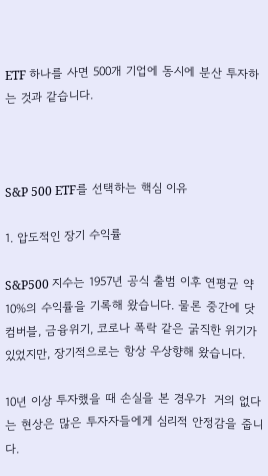ETF 하나를 사면 500개 기업에 동시에 분산 투자하는 것과 같습니다.



S&P 500 ETF를 선택하는 핵심 이유

1. 압도적인 장기 수익률

S&P500 지수는 1957년 공식 출범 이후 연평균 약 10%의 수익률을 기록해 왔습니다. 물론 중간에 닷컴버블, 금융위기, 코로나 폭락 같은 굵직한 위기가 있었지만, 장기적으로는 항상 우상향해 왔습니다.

10년 이상 투자했을 때 손실을 본 경우가  거의 없다는 현상은 많은 투자자들에게 심리적 안정감을 줍니다.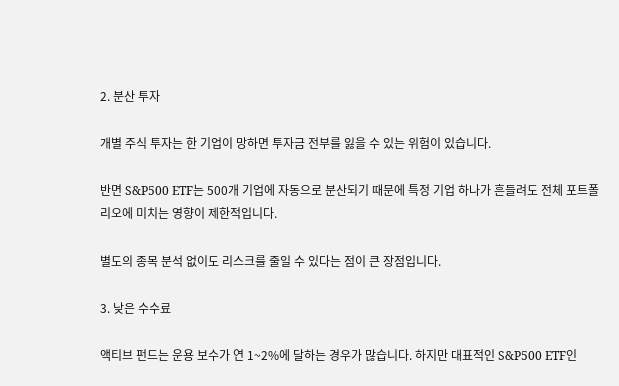2. 분산 투자

개별 주식 투자는 한 기업이 망하면 투자금 전부를 잃을 수 있는 위험이 있습니다.

반면 S&P500 ETF는 500개 기업에 자동으로 분산되기 때문에 특정 기업 하나가 흔들려도 전체 포트폴리오에 미치는 영향이 제한적입니다.

별도의 종목 분석 없이도 리스크를 줄일 수 있다는 점이 큰 장점입니다.

3. 낮은 수수료

액티브 펀드는 운용 보수가 연 1~2%에 달하는 경우가 많습니다. 하지만 대표적인 S&P500 ETF인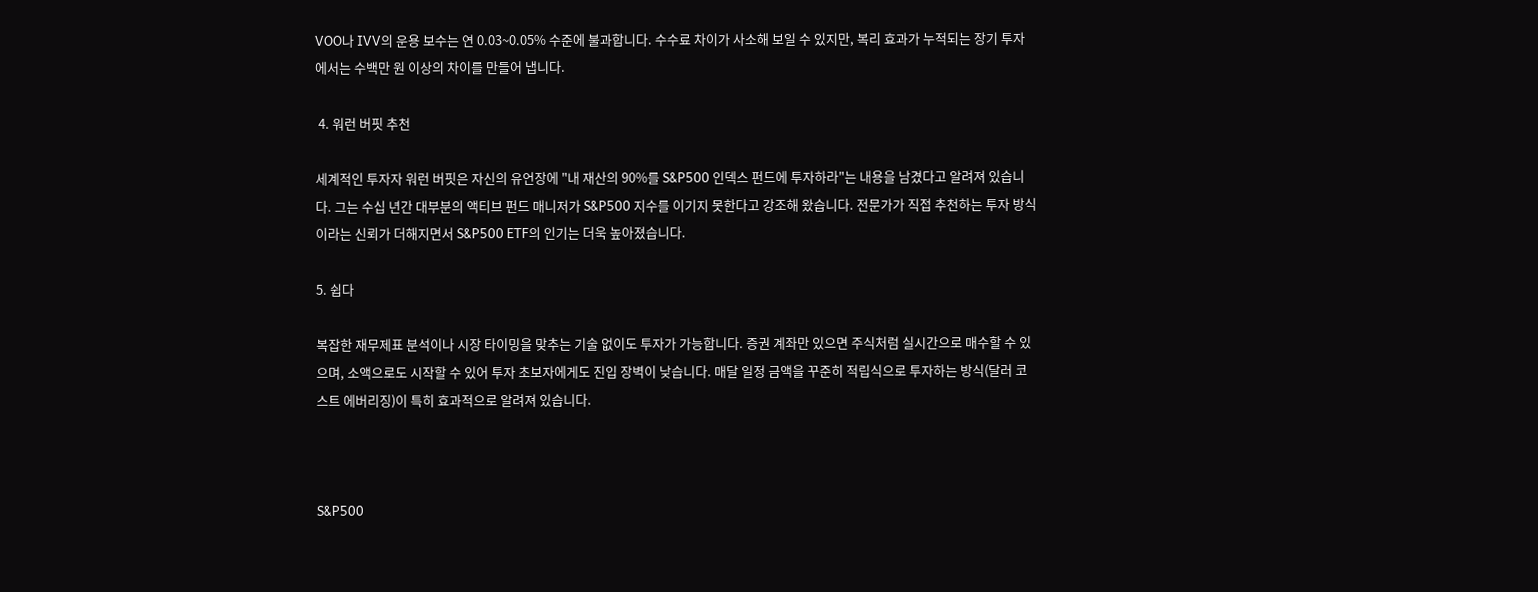VOO나 IVV의 운용 보수는 연 0.03~0.05% 수준에 불과합니다. 수수료 차이가 사소해 보일 수 있지만, 복리 효과가 누적되는 장기 투자에서는 수백만 원 이상의 차이를 만들어 냅니다.

 4. 워런 버핏 추천

세계적인 투자자 워런 버핏은 자신의 유언장에 "내 재산의 90%를 S&P500 인덱스 펀드에 투자하라"는 내용을 남겼다고 알려져 있습니다. 그는 수십 년간 대부분의 액티브 펀드 매니저가 S&P500 지수를 이기지 못한다고 강조해 왔습니다. 전문가가 직접 추천하는 투자 방식이라는 신뢰가 더해지면서 S&P500 ETF의 인기는 더욱 높아졌습니다.

5. 쉽다

복잡한 재무제표 분석이나 시장 타이밍을 맞추는 기술 없이도 투자가 가능합니다. 증권 계좌만 있으면 주식처럼 실시간으로 매수할 수 있으며, 소액으로도 시작할 수 있어 투자 초보자에게도 진입 장벽이 낮습니다. 매달 일정 금액을 꾸준히 적립식으로 투자하는 방식(달러 코스트 에버리징)이 특히 효과적으로 알려져 있습니다.



S&P500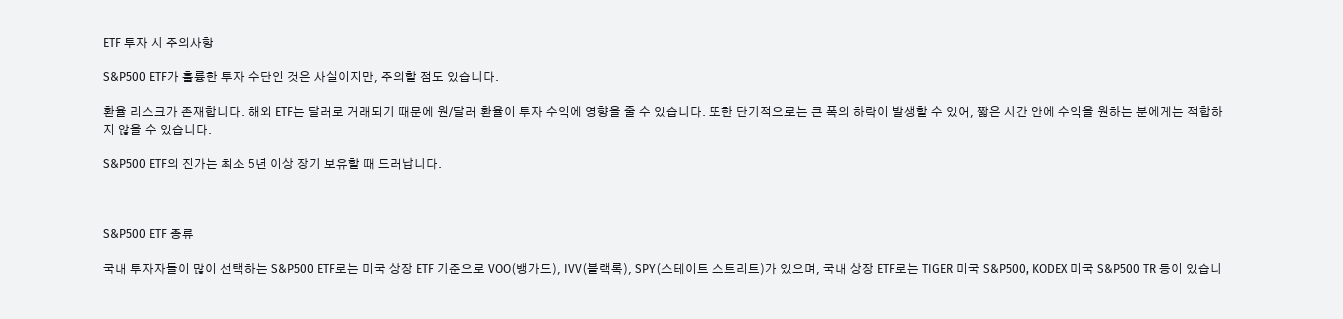ETF 투자 시 주의사항

S&P500 ETF가 훌륭한 투자 수단인 것은 사실이지만, 주의할 점도 있습니다.

환율 리스크가 존재합니다. 해외 ETF는 달러로 거래되기 때문에 원/달러 환율이 투자 수익에 영향을 줄 수 있습니다. 또한 단기적으로는 큰 폭의 하락이 발생할 수 있어, 짧은 시간 안에 수익을 원하는 분에게는 적합하지 않을 수 있습니다.

S&P500 ETF의 진가는 최소 5년 이상 장기 보유할 때 드러납니다.



S&P500 ETF 종류

국내 투자자들이 많이 선택하는 S&P500 ETF로는 미국 상장 ETF 기준으로 VOO(뱅가드), IVV(블랙록), SPY(스테이트 스트리트)가 있으며, 국내 상장 ETF로는 TIGER 미국 S&P500, KODEX 미국 S&P500 TR 등이 있습니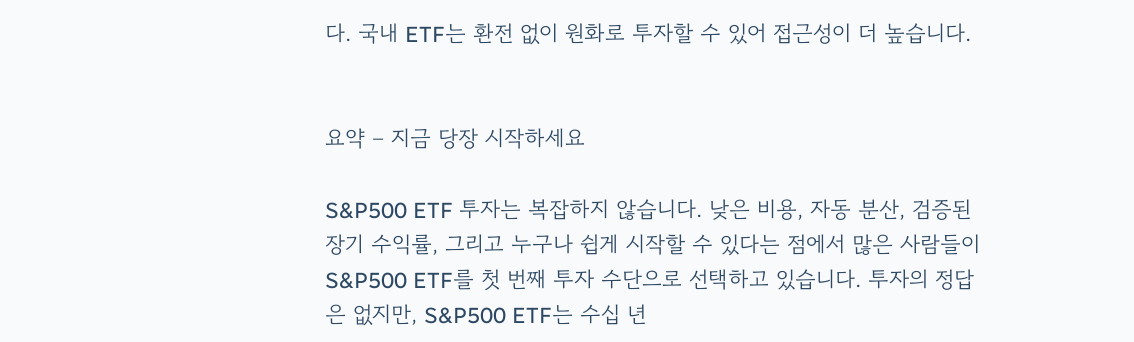다. 국내 ETF는 환전 없이 원화로 투자할 수 있어 접근성이 더 높습니다.


요약 – 지금 당장 시작하세요

S&P500 ETF 투자는 복잡하지 않습니다. 낮은 비용, 자동 분산, 검증된 장기 수익률, 그리고 누구나 쉽게 시작할 수 있다는 점에서 많은 사람들이 S&P500 ETF를 첫 번째 투자 수단으로 선택하고 있습니다. 투자의 정답은 없지만, S&P500 ETF는 수십 년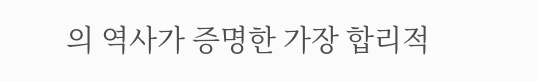의 역사가 증명한 가장 합리적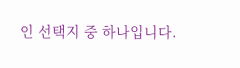인 선택지 중 하나입니다.